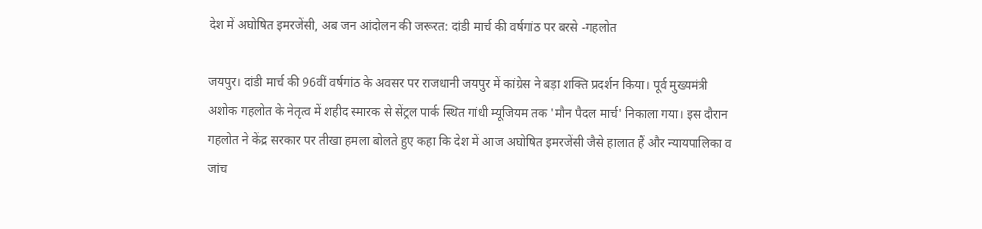देश में अघोषित इमरजेंसी, अब जन आंदोलन की जरूरत: दांडी मार्च की वर्षगांठ पर बरसे -गहलोत

जयपुर। दांडी मार्च की 96वीं वर्षगांठ के अवसर पर राजधानी जयपुर में कांग्रेस ने बड़ा शक्ति प्रदर्शन किया। पूर्व मुख्यमंत्री अशोक गहलोत के नेतृत्व में शहीद स्मारक से सेंट्रल पार्क स्थित गांधी म्यूजियम तक 'मौन पैदल मार्च' निकाला गया। इस दौरान गहलोत ने केंद्र सरकार पर तीखा हमला बोलते हुए कहा कि देश में आज अघोषित इमरजेंसी जैसे हालात हैं और न्यायपालिका व जांच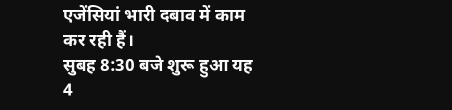एजेंसियां भारी दबाव में काम कर रही हैं।
सुबह 8:30 बजे शुरू हुआ यह 4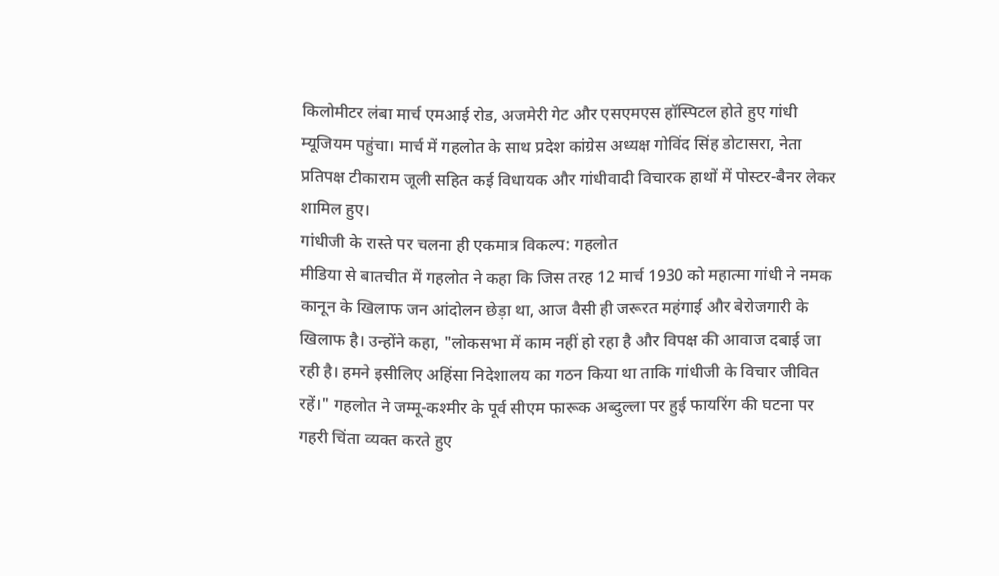किलोमीटर लंबा मार्च एमआई रोड, अजमेरी गेट और एसएमएस हॉस्पिटल होते हुए गांधी म्यूजियम पहुंचा। मार्च में गहलोत के साथ प्रदेश कांग्रेस अध्यक्ष गोविंद सिंह डोटासरा, नेता प्रतिपक्ष टीकाराम जूली सहित कई विधायक और गांधीवादी विचारक हाथों में पोस्टर-बैनर लेकर शामिल हुए।
गांधीजी के रास्ते पर चलना ही एकमात्र विकल्प: गहलोत
मीडिया से बातचीत में गहलोत ने कहा कि जिस तरह 12 मार्च 1930 को महात्मा गांधी ने नमक कानून के खिलाफ जन आंदोलन छेड़ा था, आज वैसी ही जरूरत महंगाई और बेरोजगारी के खिलाफ है। उन्होंने कहा, "लोकसभा में काम नहीं हो रहा है और विपक्ष की आवाज दबाई जा रही है। हमने इसीलिए अहिंसा निदेशालय का गठन किया था ताकि गांधीजी के विचार जीवित रहें।" गहलोत ने जम्मू-कश्मीर के पूर्व सीएम फारूक अब्दुल्ला पर हुई फायरिंग की घटना पर गहरी चिंता व्यक्त करते हुए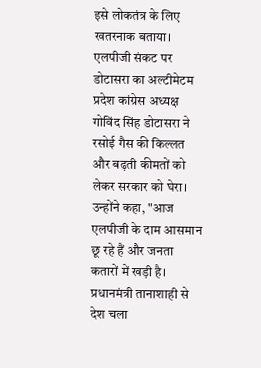इसे लोकतंत्र के लिए खतरनाक बताया।
एलपीजी संकट पर डोटासरा का अल्टीमेटम
प्रदेश कांग्रेस अध्यक्ष गोविंद सिंह डोटासरा ने रसोई गैस की किल्लत और बढ़ती कीमतों को लेकर सरकार को घेरा। उन्होंने कहा, "आज एलपीजी के दाम आसमान छू रहे हैं और जनता कतारों में खड़ी है। प्रधानमंत्री तानाशाही से देश चला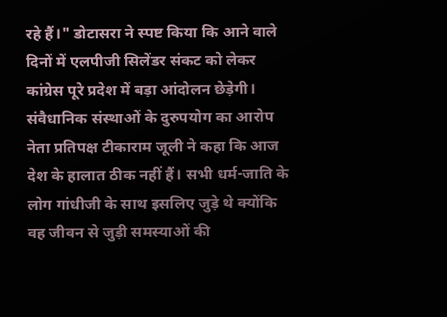रहे हैं।" डोटासरा ने स्पष्ट किया कि आने वाले दिनों में एलपीजी सिलेंडर संकट को लेकर कांग्रेस पूरे प्रदेश में बड़ा आंदोलन छेड़ेगी।
संवैधानिक संस्थाओं के दुरुपयोग का आरोप
नेता प्रतिपक्ष टीकाराम जूली ने कहा कि आज देश के हालात ठीक नहीं हैं। सभी धर्म-जाति के लोग गांधीजी के साथ इसलिए जुड़े थे क्योंकि वह जीवन से जुड़ी समस्याओं की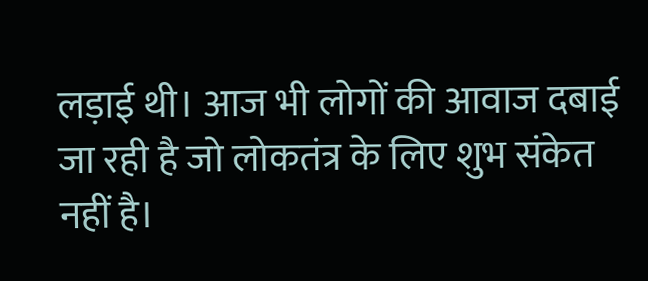लड़ाई थी। आज भी लोगों की आवाज दबाई जा रही है जो लोकतंत्र के लिए शुभ संकेत नहीं है।